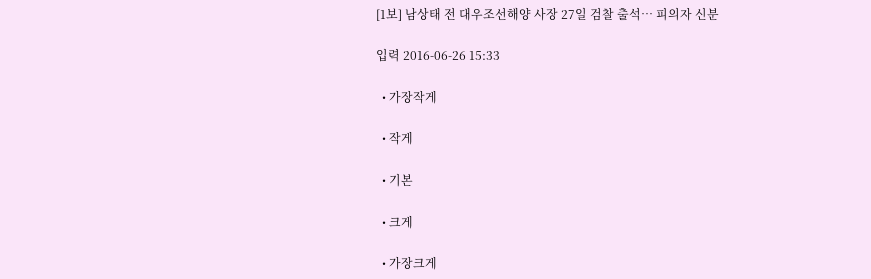[1보] 남상태 전 대우조선해양 사장 27일 검찰 출석… 피의자 신분

입력 2016-06-26 15:33

  • 가장작게

  • 작게

  • 기본

  • 크게

  • 가장크게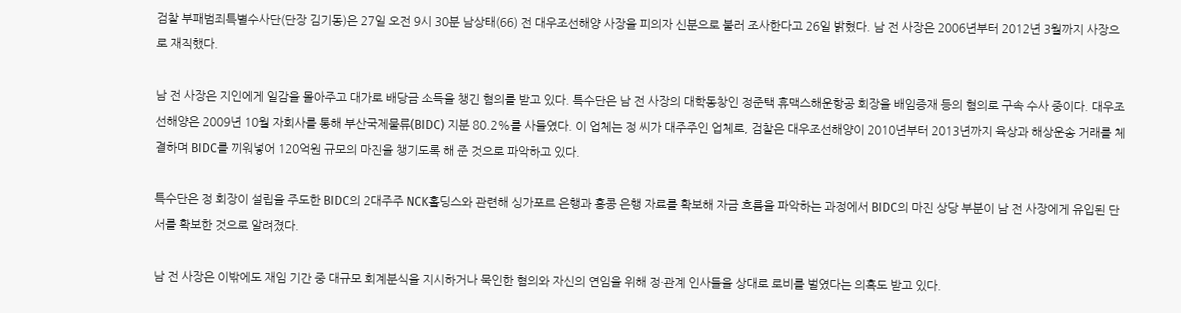검찰 부패범죄특별수사단(단장 김기동)은 27일 오전 9시 30분 남상태(66) 전 대우조선해양 사장을 피의자 신분으로 불러 조사한다고 26일 밝혔다. 남 전 사장은 2006년부터 2012년 3월까지 사장으로 재직했다.

남 전 사장은 지인에게 일감을 몰아주고 대가로 배당금 소득을 챙긴 혐의를 받고 있다. 특수단은 남 전 사장의 대학동창인 정준택 휴맥스해운항공 회장을 배임증재 등의 혐의로 구속 수사 중이다. 대우조선해양은 2009년 10월 자회사를 통해 부산국제물류(BIDC) 지분 80.2%를 사들였다. 이 업체는 정 씨가 대주주인 업체로, 검찰은 대우조선해양이 2010년부터 2013년까지 육상과 해상운송 거래를 체결하며 BIDC를 끼워넣어 120억원 규모의 마진을 챙기도록 해 준 것으로 파악하고 있다.

특수단은 정 회장이 설립을 주도한 BIDC의 2대주주 NCK홀딩스와 관련해 싱가포르 은행과 홍콩 은행 자료를 확보해 자금 흐름을 파악하는 과정에서 BIDC의 마진 상당 부분이 남 전 사장에게 유입된 단서를 확보한 것으로 알려졌다.

남 전 사장은 이밖에도 재임 기간 중 대규모 회계분식을 지시하거나 묵인한 혐의와 자신의 연임을 위해 정·관계 인사들을 상대로 로비를 벌였다는 의혹도 받고 있다.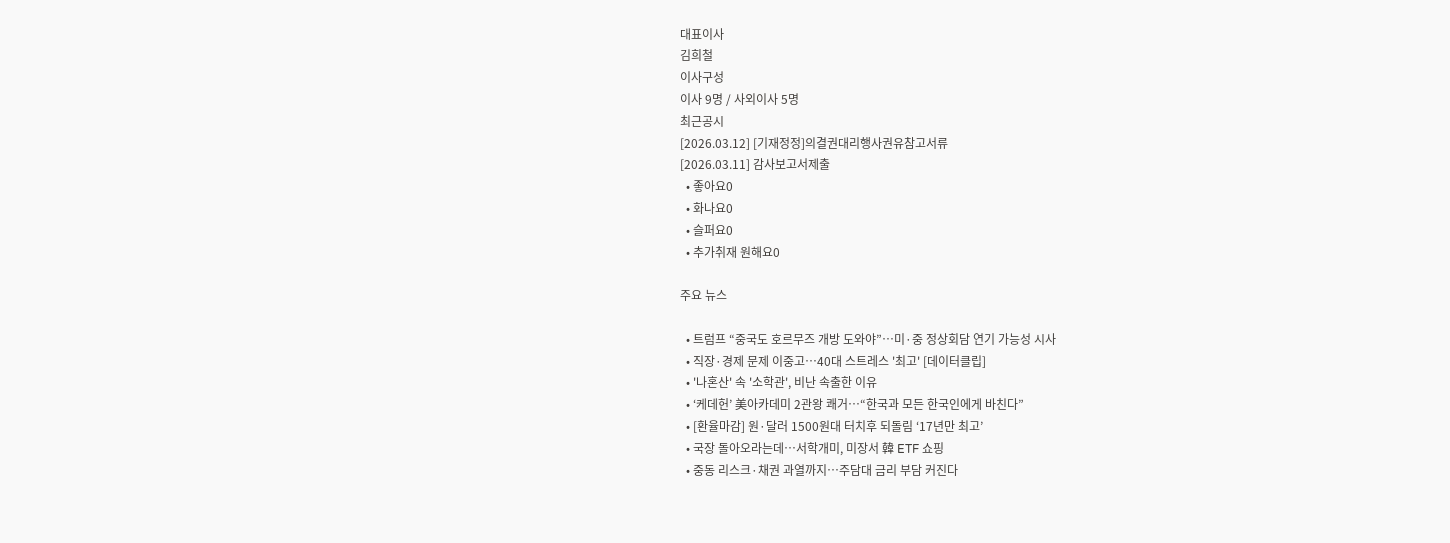대표이사
김희철
이사구성
이사 9명 / 사외이사 5명
최근공시
[2026.03.12] [기재정정]의결권대리행사권유참고서류
[2026.03.11] 감사보고서제출
  • 좋아요0
  • 화나요0
  • 슬퍼요0
  • 추가취재 원해요0

주요 뉴스

  • 트럼프 “중국도 호르무즈 개방 도와야”…미·중 정상회담 연기 가능성 시사
  • 직장·경제 문제 이중고…40대 스트레스 '최고' [데이터클립]
  • '나혼산' 속 '소학관', 비난 속출한 이유
  • ‘케데헌’ 美아카데미 2관왕 쾌거⋯“한국과 모든 한국인에게 바친다”
  • [환율마감] 원·달러 1500원대 터치후 되돌림 ‘17년만 최고’
  • 국장 돌아오라는데…서학개미, 미장서 韓 ETF 쇼핑
  • 중동 리스크·채권 과열까지…주담대 금리 부담 커진다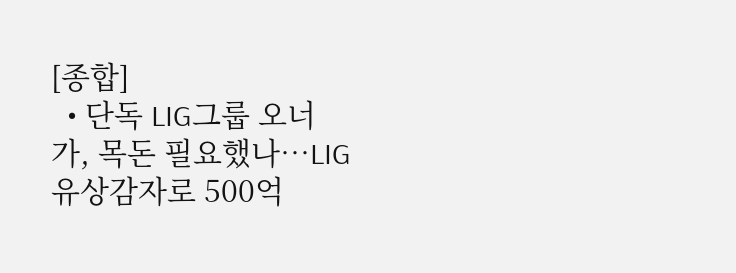[종합]
  • 단독 LIG그룹 오너가, 목돈 필요했나…LIG 유상감자로 500억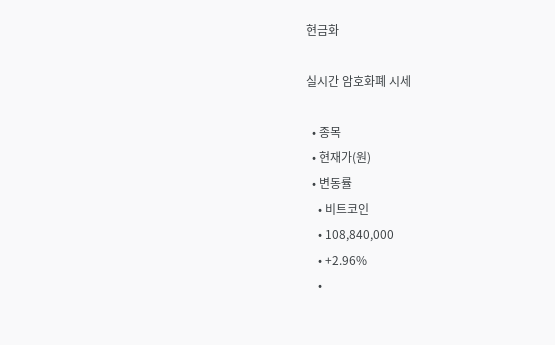현금화

실시간 암호화폐 시세

  • 종목
  • 현재가(원)
  • 변동률
    • 비트코인
    • 108,840,000
    • +2.96%
    •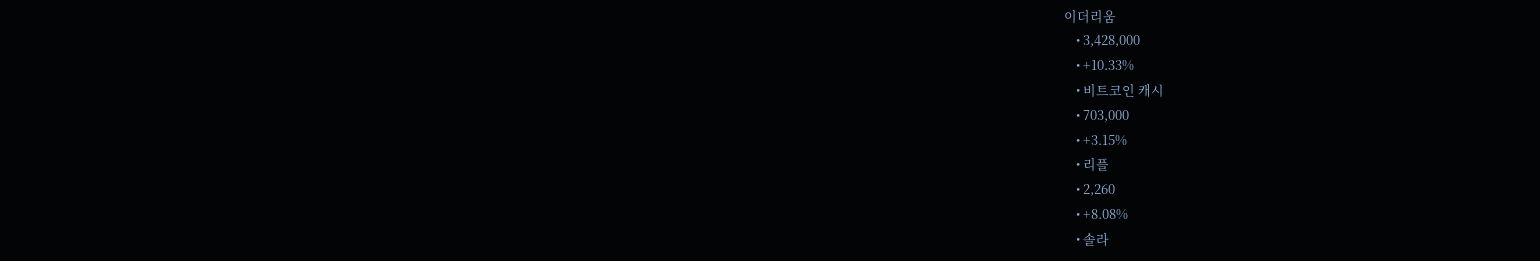이더리움
    • 3,428,000
    • +10.33%
    • 비트코인 캐시
    • 703,000
    • +3.15%
    • 리플
    • 2,260
    • +8.08%
    • 솔라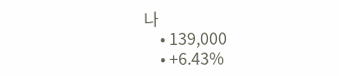나
    • 139,000
    • +6.43%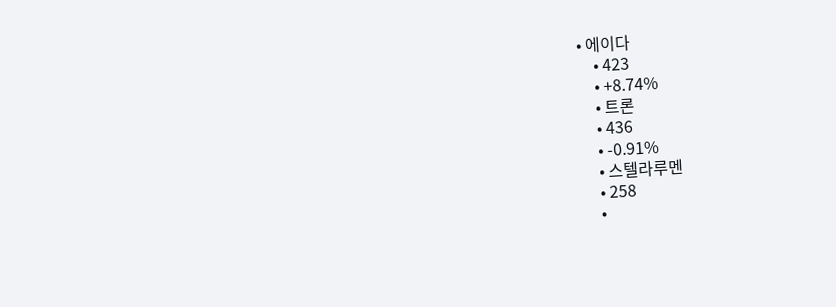• 에이다
    • 423
    • +8.74%
    • 트론
    • 436
    • -0.91%
    • 스텔라루멘
    • 258
    •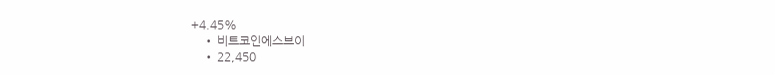+4.45%
    • 비트코인에스브이
    • 22,450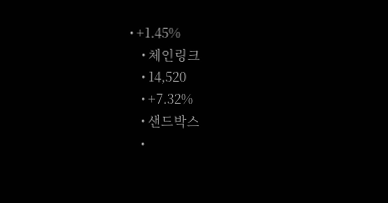• +1.45%
    • 체인링크
    • 14,520
    • +7.32%
    • 샌드박스
    •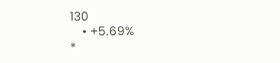130
    • +5.69%
*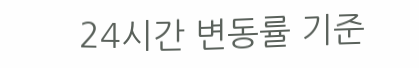24시간 변동률 기준